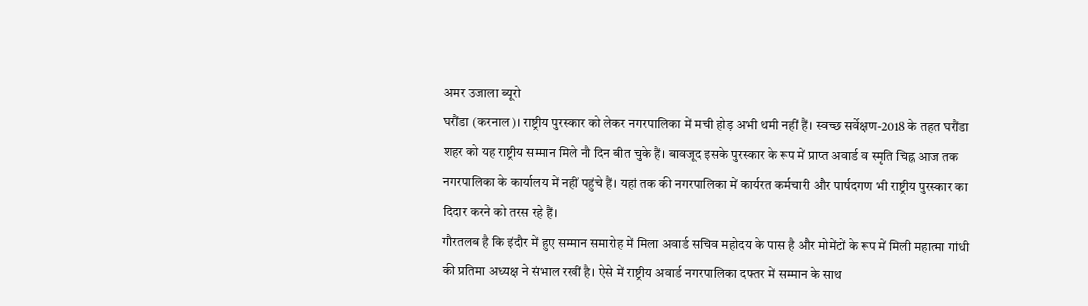अमर उजाला ब्यूरो
घरौंडा (करनाल)। राष्ट्रीय पुरस्कार को लेकर नगरपालिका में मची होड़ अभी थमी नहीं हैं। स्वच्छ सर्वेक्षण-2018 के तहत घरौंडा शहर को यह राष्ट्रीय सम्मान मिले नौ दिन बीत चुके हैं। बावजूद इसके पुरस्कार के रूप में प्राप्त अवार्ड व स्मृति चिह्न आज तक नगरपालिका के कार्यालय में नहीं पहुंचे हैं। यहां तक की नगरपालिका में कार्यरत कर्मचारी और पार्षदगण भी राष्ट्रीय पुरस्कार का दिदार करने को तरस रहे हैं।
गौरतलब है कि इंदौर में हुए सम्मान समारोह में मिला अवार्ड सचिव महोदय के पास है और मोमेंटों के रूप में मिली महात्मा गांधी की प्रतिमा अध्यक्ष ने संभाल रखीं है। ऐसे में राष्ट्रीय अवार्ड नगरपालिका दफ्तर में सम्मान के साथ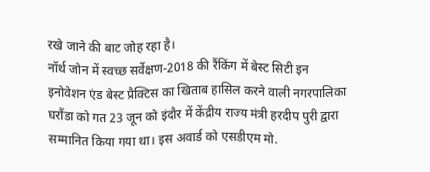रखे जाने की बाट जोह रहा है।
नॉर्थ जोन में स्वच्छ सर्वेक्षण-2018 की रैंकिंग में बेस्ट सिटी इन इनोवेशन एंड बेस्ट प्रैक्टिस का खिताब हासिल करने वाली नगरपालिका घरौंडा को गत 23 जून को इंदौर में केंद्रीय राज्य मंत्री हरदीप पुरी द्वारा सम्मानित किया गया था। इस अवार्ड को एसडीएम मो.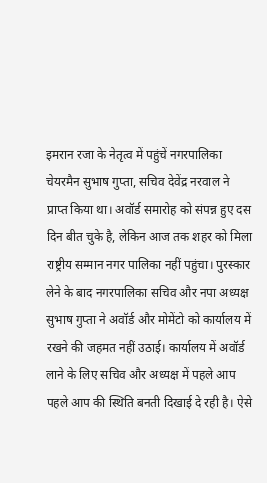इमरान रजा के नेतृत्व में पहुंचें नगरपालिका चेयरमैन सुभाष गुप्ता, सचिव देवेंद्र नरवाल ने प्राप्त किया था। अवॉर्ड समारोह को संपन्न हुए दस दिन बीत चुके है, लेकिन आज तक शहर को मिला राष्ट्रीय सम्मान नगर पालिका नहीं पहुंचा। पुरस्कार लेने के बाद नगरपालिका सचिव और नपा अध्यक्ष सुभाष गुप्ता ने अवॉर्ड और मोमेंटो को कार्यालय में रखने की जहमत नहीं उठाई। कार्यालय में अवॉर्ड लाने के लिए सचिव और अध्यक्ष में पहले आप पहले आप की स्थिति बनती दिखाई दे रही है। ऐसे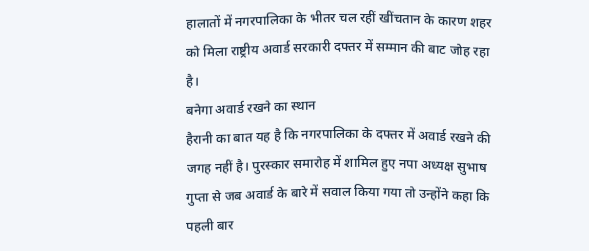हालातों में नगरपालिका के भीतर चल रहीं खींचतान के कारण शहर को मिला राष्ट्रीय अवार्ड सरकारी दफ्तर में सम्मान की बाट जोह रहा है।
बनेगा अवार्ड रखने का स्थान
हैरानी का बात यह है कि नगरपालिका के दफ्तर में अवार्ड रखने की जगह नहीं है। पुरस्कार समारोह में शामिल हुए नपा अध्यक्ष सुभाष गुप्ता से जब अवार्ड के बारे में सवाल किया गया तो उन्होंने कहा कि पहली बार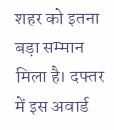शहर को इतना बड़ा सम्मान मिला है। दफ्तर में इस अवार्ड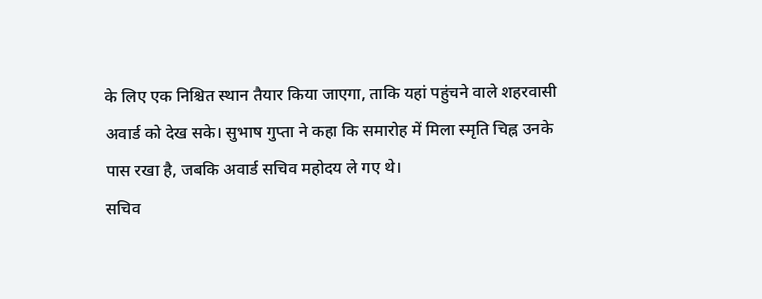के लिए एक निश्चित स्थान तैयार किया जाएगा, ताकि यहां पहुंचने वाले शहरवासी अवार्ड को देख सके। सुभाष गुप्ता ने कहा कि समारोह में मिला स्मृति चिह्न उनके पास रखा है, जबकि अवार्ड सचिव महोदय ले गए थे।
सचिव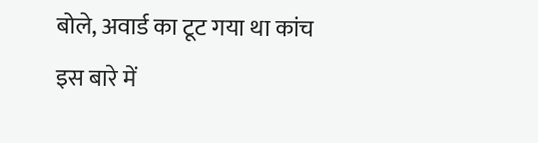बोले, अवार्ड का टूट गया था कांच
इस बारे में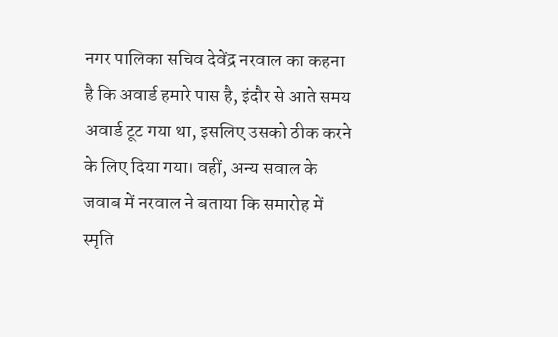नगर पालिका सचिव देवेंद्र नरवाल का कहना है कि अवार्ड हमारे पास है, इंदौर से आते समय अवार्ड टूट गया था, इसलिए उसको ठीक करने के लिए दिया गया। वहीं, अन्य सवाल के जवाब में नरवाल ने बताया कि समारोह में स्मृति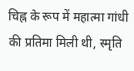चिह्न के रूप में महात्मा गांधी की प्रतिमा मिली थी, स्मृति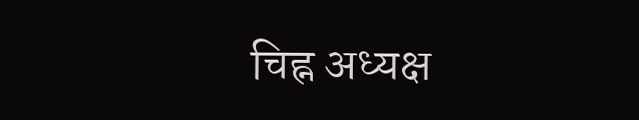चिह्न अध्यक्ष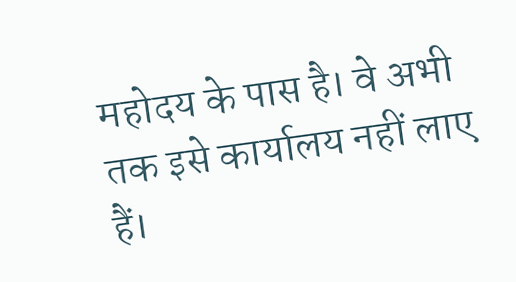महोदय के पास है। वे अभी तक इसे कार्यालय नहीं लाए हैं।